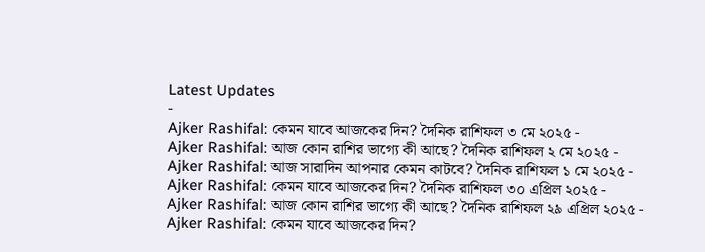Latest Updates
-
Ajker Rashifal: কেমন যাবে আজকের দিন? দৈনিক রাশিফল ৩ মে ২০২৫ -
Ajker Rashifal: আজ কোন রাশির ভাগ্যে কী আছে? দৈনিক রাশিফল ২ মে ২০২৫ -
Ajker Rashifal: আজ সারাদিন আপনার কেমন কাটবে? দৈনিক রাশিফল ১ মে ২০২৫ -
Ajker Rashifal: কেমন যাবে আজকের দিন? দৈনিক রাশিফল ৩০ এপ্রিল ২০২৫ -
Ajker Rashifal: আজ কোন রাশির ভাগ্যে কী আছে? দৈনিক রাশিফল ২৯ এপ্রিল ২০২৫ -
Ajker Rashifal: কেমন যাবে আজকের দিন?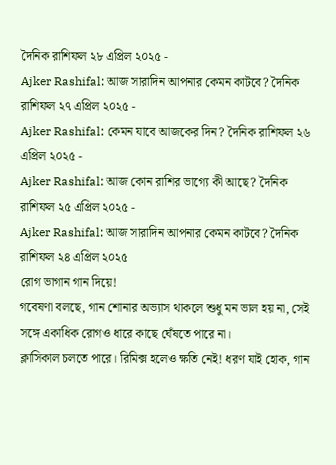দৈনিক রাশিফল ২৮ এপ্রিল ২০২৫ -
Ajker Rashifal: আজ সারাদিন আপনার কেমন কাটবে? দৈনিক রাশিফল ২৭ এপ্রিল ২০২৫ -
Ajker Rashifal: কেমন যাবে আজকের দিন? দৈনিক রাশিফল ২৬ এপ্রিল ২০২৫ -
Ajker Rashifal: আজ কোন রাশির ভাগ্যে কী আছে? দৈনিক রাশিফল ২৫ এপ্রিল ২০২৫ -
Ajker Rashifal: আজ সারাদিন আপনার কেমন কাটবে? দৈনিক রাশিফল ২৪ এপ্রিল ২০২৫
রোগ ভাগান গান দিয়ে!
গবেষণা বলছে, গান শোনার অভ্যাস থাকলে শুধু মন ভাল হয় না, সেই সঙ্গে একাধিক রোগও ধারে কাছে ঘেঁষতে পারে না।
ক্লাসিকাল চলতে পারে। রিমিক্স হলেও ক্ষতি নেই! ধরণ যাই হোক, গান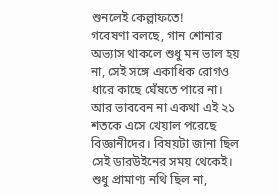শুনলেই কেল্লাফতে!
গবেষণা বলছে, গান শোনার অভ্যাস থাকলে শুধু মন ভাল হয় না, সেই সঙ্গে একাধিক রোগও ধারে কাছে ঘেঁষতে পারে না। আর ভাববেন না একথা এই ২১ শতকে এসে খেয়াল পরেছে বিজ্ঞানীদের। বিষয়টা জানা ছিল সেই ডারউইনের সময় থেকেই। শুধু প্রামাণ্য নথি ছিল না,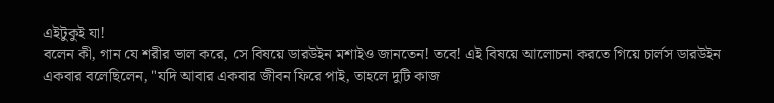এইটুকুই যা!
বলেন কী, গান যে শরীর ভাল করে, সে বিষয়ে ডারউইন মশাইও জানতেন! তবে! এই বিষয়ে আলোচনা করতে গিয়ে চার্লস ডারউইন একবার বলেছিলেন, "যদি আবার একবার জীবন ফিরে পাই, তাহলে দুটি কাজ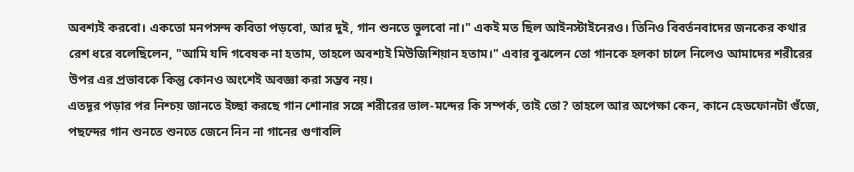অবশ্যই করবো। একতো মনপসন্দ কবিতা পড়বো, আর দুই, গান শুনতে ভুলবো না।" একই মত ছিল আইনস্টাইনেরও। তিনিও বিবর্তনবাদের জনকের কথার রেশ ধরে বলেছিলেন, "আমি যদি গবেষক না হতাম, তাহলে অবশ্যই মিউজিশিয়ান হতাম।" এবার বুঝলেন তো গানকে হলকা চালে নিলেও আমাদের শরীরের উপর এর প্রভাবকে কিন্তু কোনও অংশেই অবজ্ঞা করা সম্ভব নয়।
এতদূর পড়ার পর নিশ্চয় জানতে ইচ্ছা করছে গান শোনার সঙ্গে শরীরের ভাল-মন্দের কি সম্পর্ক, তাই তো? তাহলে আর অপেক্ষা কেন, কানে হেডফোনটা গুঁজে, পছন্দের গান শুনতে শুনতে জেনে নিন না গানের গুণাবলি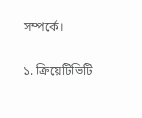সম্পর্কে।

১. ক্রিয়েটিভিটি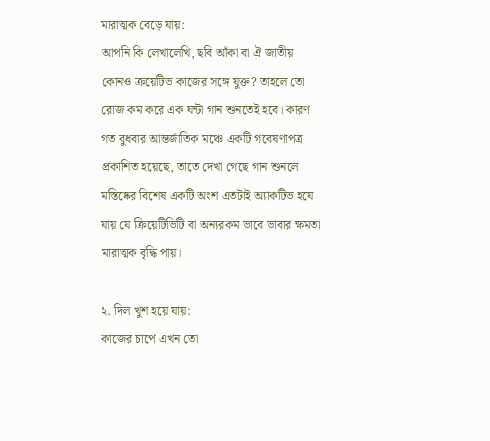মারাত্মক বেড়ে যায়:
আপনি কি লেখালেখি, ছবি আঁকা বা ঐ জাতীয় কোনও ক্রয়েটিভ কাজের সঙ্গে যুক্ত? তাহলে তো রোজ কম করে এক ঘন্টা গান শুনতেই হবে। কারণ গত বুধবার আন্তর্জাতিক মঞ্চে একটি গবেষণাপত্র প্রকাশিত হয়েছে, তাতে দেখা গেছে গান শুনলে মস্তিষ্কের বিশেষ একটি অংশ এতটাই অ্যাকটিভ হযে যায় যে ক্রিয়েটিভিটি বা অন্যরকম ভাবে ভাবার ক্ষমতা মারাত্মক বৃদ্ধি পায়।

২. দিল খুশ হয়ে যায়:
কাজের চাপে এখন তো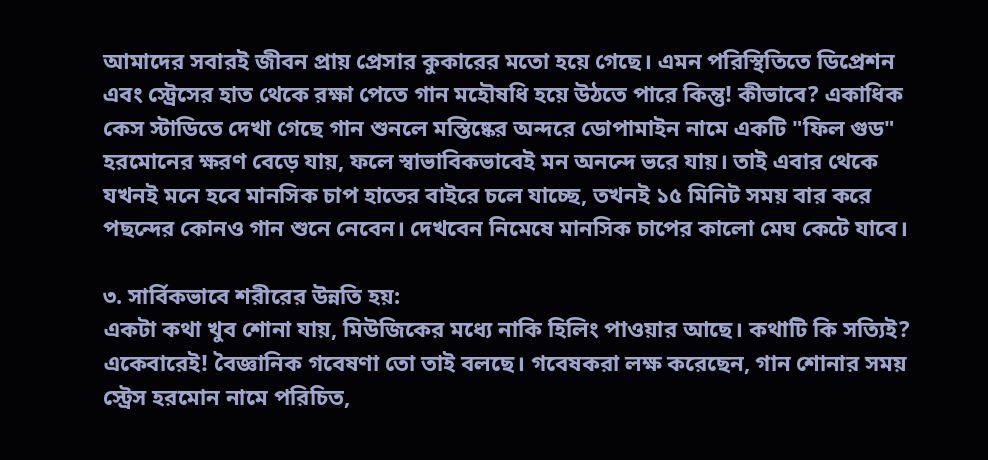আমাদের সবারই জীবন প্রায় প্রেসার কুকারের মতো হয়ে গেছে। এমন পরিস্থিতিতে ডিপ্রেশন এবং স্ট্রেসের হাত থেকে রক্ষা পেতে গান মহৌষধি হয়ে উঠতে পারে কিন্তু! কীভাবে? একাধিক কেস স্টাডিতে দেখা গেছে গান শুনলে মস্তিষ্কের অন্দরে ডোপামাইন নামে একটি "ফিল গুড" হরমোনের ক্ষরণ বেড়ে যায়, ফলে স্বাভাবিকভাবেই মন অনন্দে ভরে যায়। তাই এবার থেকে যখনই মনে হবে মানসিক চাপ হাতের বাইরে চলে যাচ্ছে, তখনই ১৫ মিনিট সময় বার করে পছন্দের কোনও গান শুনে নেবেন। দেখবেন নিমেষে মানসিক চাপের কালো মেঘ কেটে যাবে।

৩. সার্বিকভাবে শরীরের উন্নতি হয়:
একটা কথা খুব শোনা যায়, মিউজিকের মধ্যে নাকি হিলিং পাওয়ার আছে। কথাটি কি সত্যিই? একেবারেই! বৈজ্ঞানিক গবেষণা তো তাই বলছে। গবেষকরা লক্ষ করেছেন, গান শোনার সময় স্ট্রেস হরমোন নামে পরিচিত,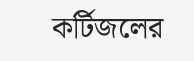কর্টিজলের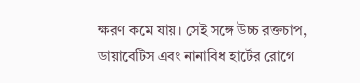ক্ষরণ কমে যায়। সেই সঙ্গে উচ্চ রক্তচাপ, ডায়াবেটিস এবং নানাবিধ হার্টের রোগে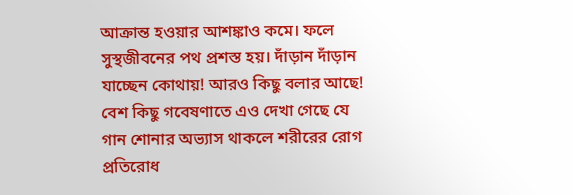আক্রান্ত হওয়ার আশঙ্কাও কমে। ফলে সুস্থজীবনের পথ প্রশস্ত হয়। দাঁড়ান দাঁড়ান যাচ্ছেন কোথায়! আরও কিছু বলার আছে! বেশ কিছু গবেষণাতে এও দেখা গেছে যে গান শোনার অভ্যাস থাকলে শরীরের রোগ প্রতিরোধ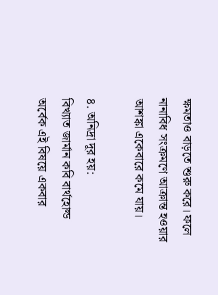ক্ষমতাও বাড়তে শুরু করে। ফলে নানাবিধ সংক্রমণে আক্রান্ত হওয়ার আশঙ্কা একেবারে কমে যায়।

৪. অনিদ্রা দূর হয়:
বিখ্যাত জার্মান কবি বার্থহোল্ড অর্বেক এই বিষয়ে একবার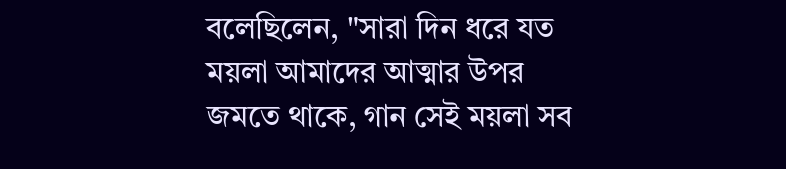বলেছিলেন, "সারা দিন ধরে যত ময়লা আমাদের আত্মার উপর জমতে থাকে, গান সেই ময়লা সব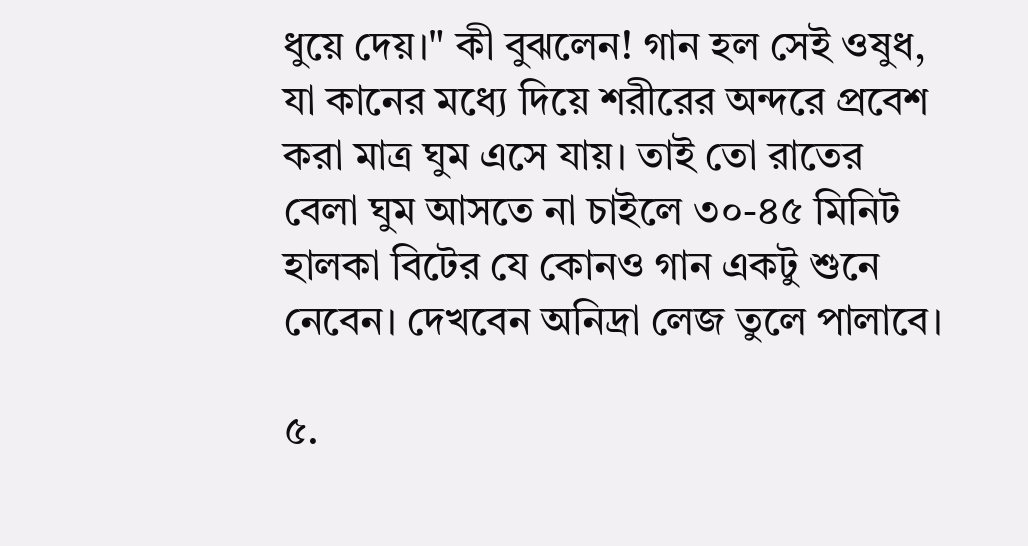ধুয়ে দেয়।" কী বুঝলেন! গান হল সেই ওষুধ, যা কানের মধ্যে দিয়ে শরীরের অন্দরে প্রবেশ করা মাত্র ঘুম এসে যায়। তাই তো রাতের বেলা ঘুম আসতে না চাইলে ৩০-৪৫ মিনিট হালকা বিটের যে কোনও গান একটু শুনে নেবেন। দেখবেন অনিদ্রা লেজ তুলে পালাবে।

৫.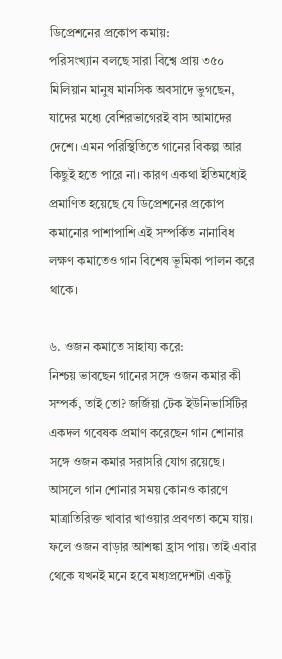ডিপ্রেশনের প্রকোপ কমায়:
পরিসংখ্যান বলছে সারা বিশ্বে প্রায় ৩৫০ মিলিয়ান মানুষ মানসিক অবসাদে ভুগছেন, যাদের মধ্যে বেশিরভাগেরই বাস আমাদের দেশে। এমন পরিস্থিতিতে গানের বিকল্প আর কিছুই হতে পারে না। কারণ একথা ইতিমধ্যেই প্রমাণিত হয়েছে যে ডিপ্রেশনের প্রকোপ কমানোর পাশাপাশি এই সম্পর্কিত নানাবিধ লক্ষণ কমাতেও গান বিশেষ ভূমিকা পালন করে থাকে।

৬. ওজন কমাতে সাহায্য করে:
নিশ্চয় ভাবছেন গানের সঙ্গে ওজন কমার কী সম্পর্ক, তাই তো? জর্জিয়া টেক ইউনিভার্সিটির একদল গবেষক প্রমাণ করেছেন গান শোনার সঙ্গে ওজন কমার সরাসরি যোগ রয়েছে। আসলে গান শোনার সময় কোনও কারণে মাত্রাতিরিক্ত খাবার খাওয়ার প্রবণতা কমে যায়। ফলে ওজন বাড়ার আশঙ্কা হ্রাস পায়। তাই এবার থেকে যখনই মনে হবে মধ্যপ্রদেশটা একটু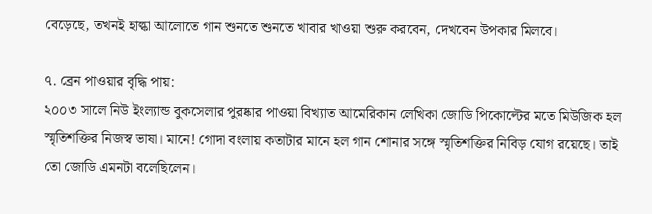বেড়েছে, তখনই হাল্কা আলোতে গান শুনতে শুনতে খাবার খাওয়া শুরু করবেন, দেখবেন উপকার মিলবে।

৭. ব্রেন পাওয়ার বৃদ্ধি পায়:
২০০৩ সালে নিউ ইংল্যান্ড বুকসেলার পুরষ্কার পাওয়া বিখ্যাত আমেরিকান লেখিকা জোডি পিকোল্টের মতে মিউজিক হল স্মৃতিশক্তির নিজস্ব ভাষা। মানে! গোদা বংলায় কতাটার মানে হল গান শোনার সঙ্গে স্মৃতিশক্তির নিবিড় যোগ রয়েছে। তাই তো জোডি এমনটা বলেছিলেন।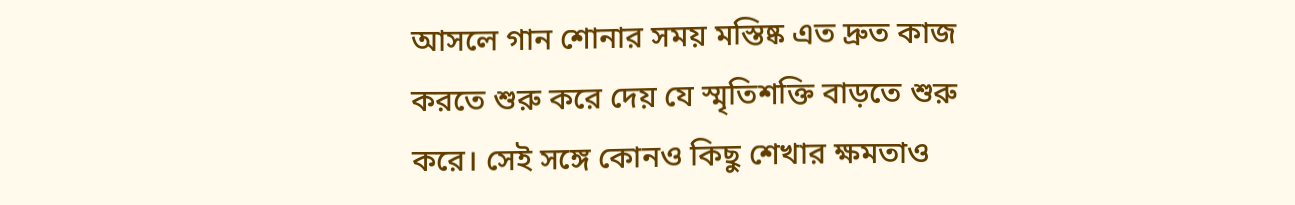আসলে গান শোনার সময় মস্তিষ্ক এত দ্রুত কাজ করতে শুরু করে দেয় যে স্মৃতিশক্তি বাড়তে শুরু করে। সেই সঙ্গে কোনও কিছু শেখার ক্ষমতাও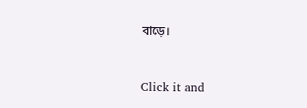বাড়ে।



Click it and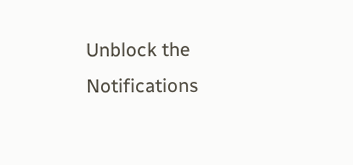Unblock the Notifications